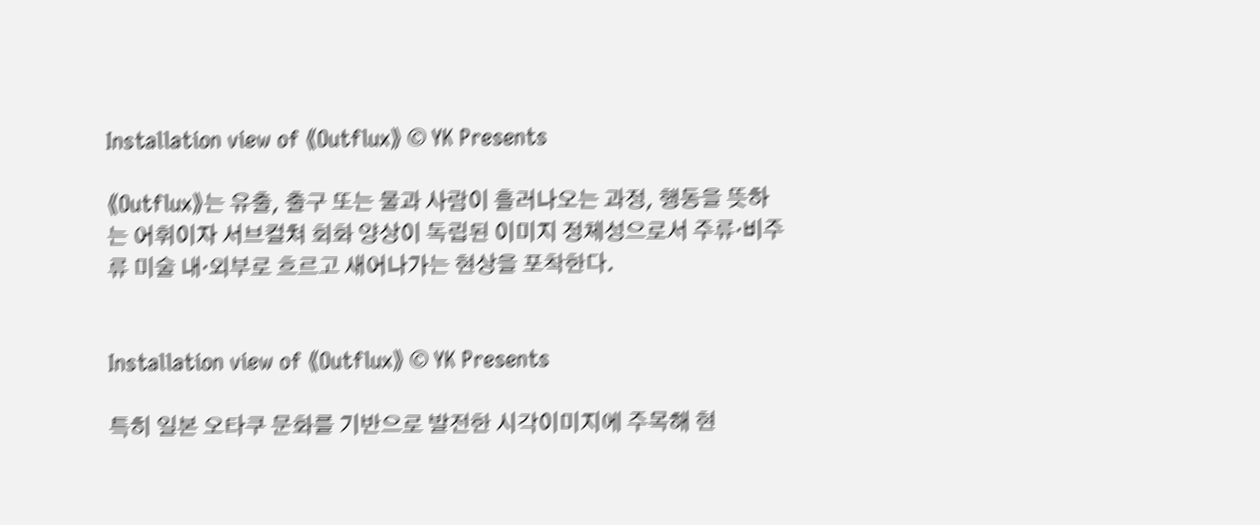Installation view of 《Outflux》 © YK Presents

《Outflux》는 유출, 출구 또는 물과 사람이 흘러나오는 과정, 행동을 뜻하는 어휘이자 서브컬쳐 회화 양상이 독립된 이미지 정체성으로서 주류·비주류 미술 내·외부로 흐르고 새어나가는 현상을 포착한다.


Installation view of 《Outflux》 © YK Presents

특히 일본 오타쿠 문화를 기반으로 발전한 시각이미지에 주목해 현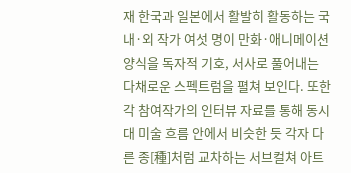재 한국과 일본에서 활발히 활동하는 국내·외 작가 여섯 명이 만화·애니메이션 양식을 독자적 기호, 서사로 풀어내는 다채로운 스펙트럼을 펼쳐 보인다. 또한 각 참여작가의 인터뷰 자료를 통해 동시대 미술 흐름 안에서 비슷한 듯 각자 다른 종[種]처럼 교차하는 서브컬쳐 아트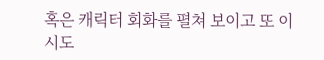혹은 캐릭터 회화를 펼쳐 보이고 또 이 시도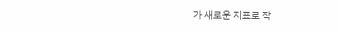가 새로운 지표로 작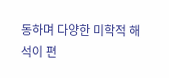동하며 다양한 미학적 해석이 편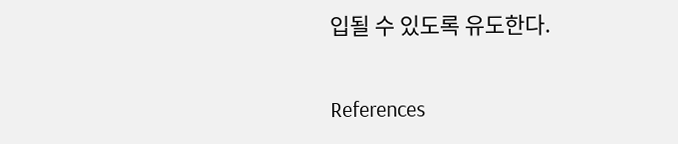입될 수 있도록 유도한다.

References